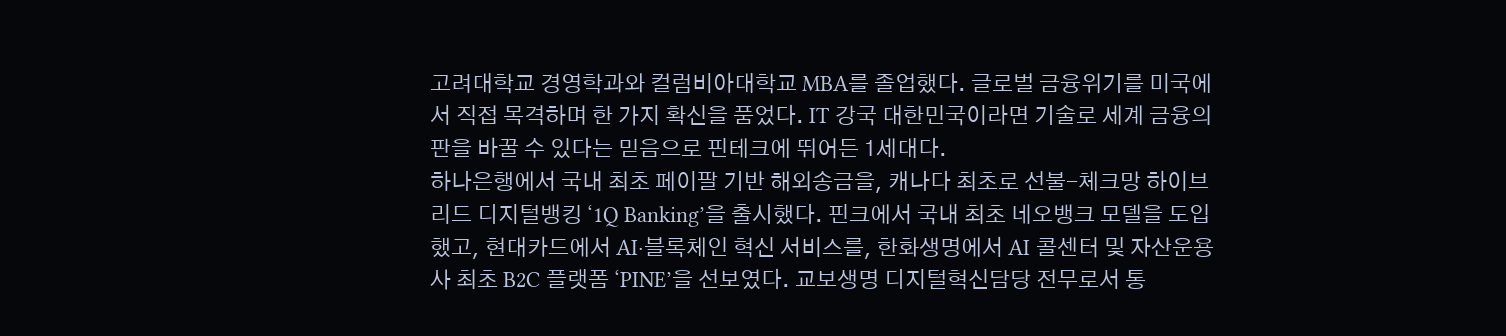고려대학교 경영학과와 컬럼비아대학교 MBA를 졸업했다. 글로벌 금융위기를 미국에서 직접 목격하며 한 가지 확신을 품었다. IT 강국 대한민국이라면 기술로 세계 금융의 판을 바꿀 수 있다는 믿음으로 핀테크에 뛰어든 1세대다.
하나은행에서 국내 최초 페이팔 기반 해외송금을, 캐나다 최초로 선불-체크망 하이브리드 디지털뱅킹 ‘1Q Banking’을 출시했다. 핀크에서 국내 최초 네오뱅크 모델을 도입했고, 현대카드에서 AI·블록체인 혁신 서비스를, 한화생명에서 AI 콜센터 및 자산운용사 최초 B2C 플랫폼 ‘PINE’을 선보였다. 교보생명 디지털혁신담당 전무로서 통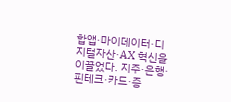합앱·마이데이터·디지털자산·AX 혁신을 이끌었다. 지주·은행·핀테크·카드·증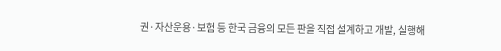권·자산운용·보험 등 한국 금융의 모든 판을 직접 설계하고 개발, 실행해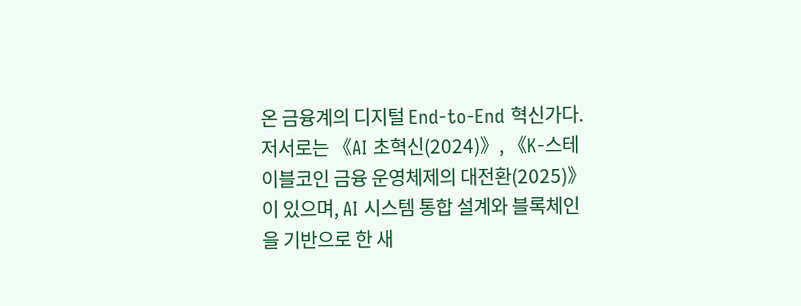온 금융계의 디지털 End-to-End 혁신가다.
저서로는 《AI 초혁신(2024)》, 《K-스테이블코인 금융 운영체제의 대전환(2025)》이 있으며, AI 시스템 통합 설계와 블록체인을 기반으로 한 새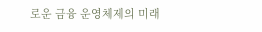로운 금융 운영체제의 미래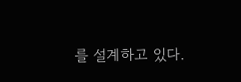를 설계하고 있다.